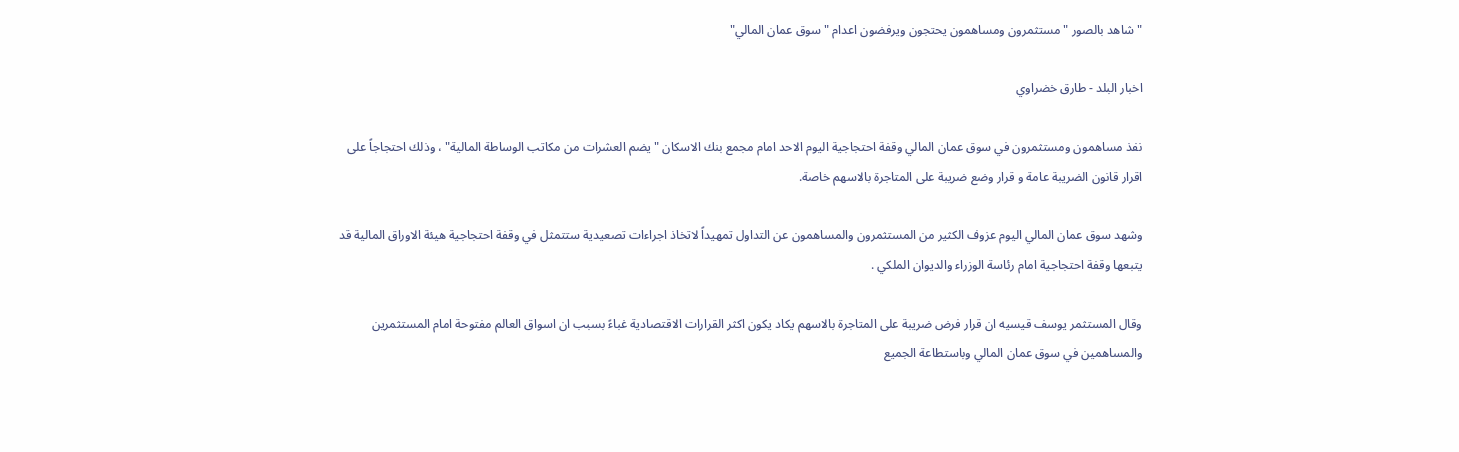"شاهد بالصور "مستثمرون ومساهمون يحتجون ويرفضون اعدام "سوق عمان المالي"

اخبار البلد - طارق خضراوي

نفذ مساهمون ومستثمرون في سوق عمان المالي وقفة احتجاجية اليوم الاحد امام مجمع بنك الاسكان "يضم العشرات من مكاتب الوساطة المالية" ، وذلك احتجاجاً على اقرار قانون الضريبة عامة و قرار وضع ضريبة على المتاجرة بالاسهم خاصة.

وشهد سوق عمان المالي اليوم عزوف الكثير من المستثمرون والمساهمون عن التداول تمهيداً لاتخاذ اجراءات تصعيدية ستتمثل في وقفة احتجاجية هيئة الاوراق المالية قد يتبعها وقفة احتجاجية امام رئاسة الوزراء والديوان الملكي .

وقال المستثمر يوسف قيسيه ان قرار فرض ضريبة على المتاجرة بالاسهم يكاد يكون اكثر القرارات الاقتصادية غباءً بسبب ان اسواق العالم مفتوحة امام المستثمرين والمساهمين في سوق عمان المالي وباستطاعة الجميع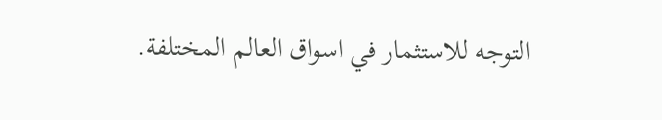التوجه للاستثمار في اسواق العالم المختلفة.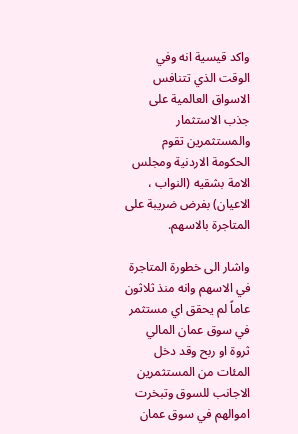واكد قيسية انه وفي الوقت الذي تتنافس الاسواق العالمية على جذب الاستثمار والمستثمرين تقوم الحكومة الاردنية ومجلس الامة بشقيه (النواب ، الاعيان) بفرض ضريبة على المتاجرة بالاسهم.

واشار الى خطورة المتاجرة في الاسهم وانه منذ ثلاثون عاماً لم يحقق اي مستثمر في سوق عمان المالي ثروة او ربح وقد دخل المئات من المستثمرين الاجانب للسوق وتبخرت اموالهم في سوق عمان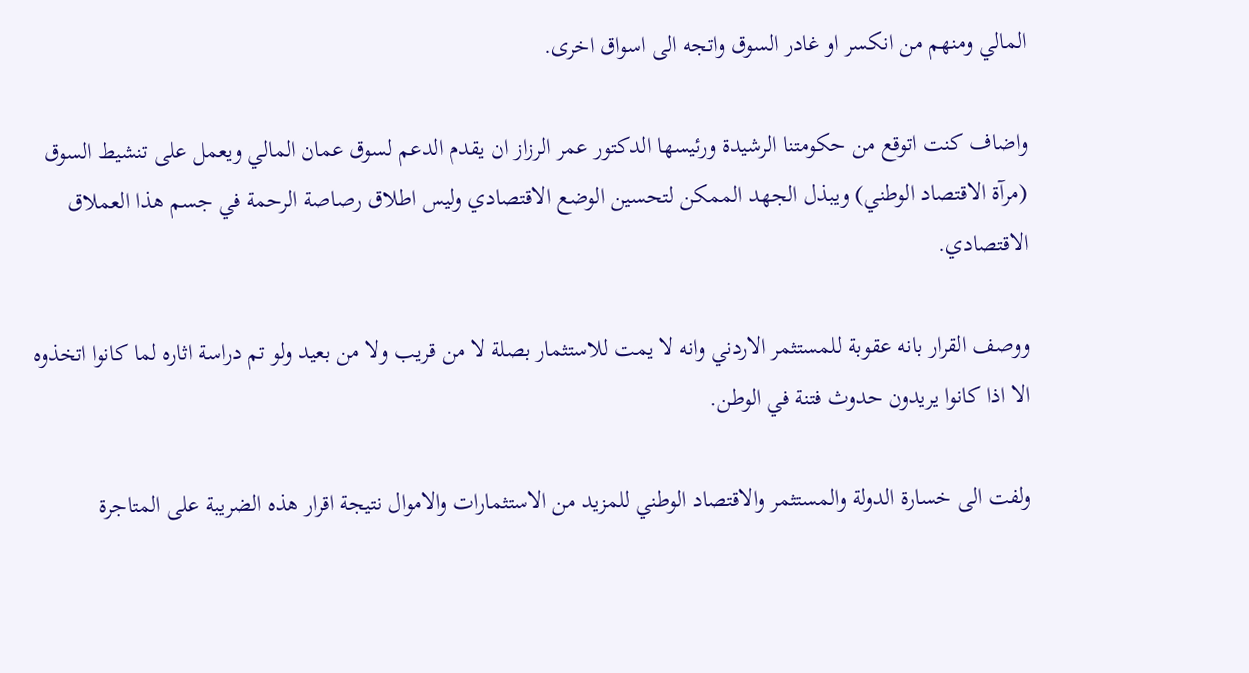المالي ومنهم من انكسر او غادر السوق واتجه الى اسواق اخرى.

واضاف كنت اتوقع من حكومتنا الرشيدة ورئيسها الدكتور عمر الرزاز ان يقدم الدعم لسوق عمان المالي ويعمل على تنشيط السوق (مرآة الاقتصاد الوطني) ويبذل الجهد الممكن لتحسين الوضع الاقتصادي وليس اطلاق رصاصة الرحمة في جسم هذا العملاق الاقتصادي.

ووصف القرار بانه عقوبة للمستثمر الاردني وانه لا يمت للاستثمار بصلة لا من قريب ولا من بعيد ولو تم دراسة اثاره لما كانوا اتخذوه الا اذا كانوا يريدون حدوث فتنة في الوطن.

ولفت الى خسارة الدولة والمستثمر والاقتصاد الوطني للمزيد من الاستثمارات والاموال نتيجة اقرار هذه الضريبة على المتاجرة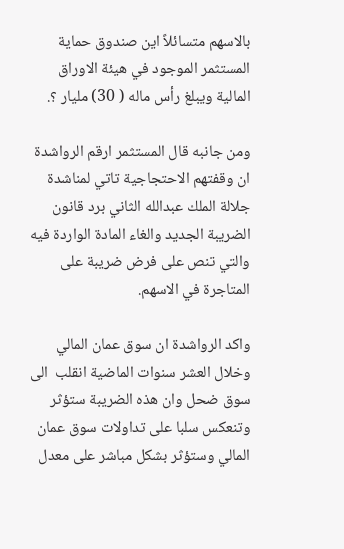بالاسهم متسائلاً اين صندوق حماية المستثمر الموجود في هيئة الاوراق المالية ويبلغ رأس ماله ( 30) مليار ؟.

ومن جانبه قال المستثمر ارقم الرواشدة ان وقفتهم الاحتجاجية تاتي لمناشدة جلالة الملك عبدالله الثاني برد قانون الضريبة الجديد والغاء المادة الواردة فيه والتي تنص على فرض ضريبة على المتاجرة في الاسهم.

واكد الرواشدة ان سوق عمان المالي وخلال العشر سنوات الماضية انقلب  الى سوق ضحل وان هذه الضريبة ستؤثر وتنعكس سلبا على تداولات سوق عمان المالي وستؤثر بشكل مباشر على معدل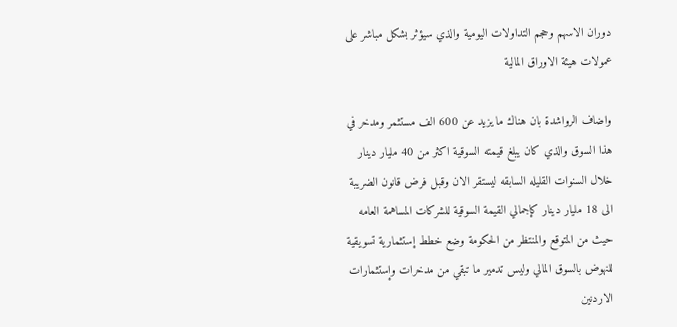دوران الاسهم وحجم التداولات اليومية والذي سيؤثر بشكل مباشر على عمولات هيئة الاوراق المالية

واضاف الرواشدة بان هناك ما يزيد عن 600 الف مستثمر ومدخر في هذا السوق والذي كان يبلغ قيمته السوقية اكثر من 40 مليار دينار خلال السنوات القليله السابقه ليستقر الان وقبل فرض قانون الضريبة الى 18 مليار دينار كإجمالي القيمة السوقية للشركات المساهمة العامه حيث من المتوقع والمنتظر من الحكومة وضع خطط إستثمارية تسويقية للنهوض بالسوق المالي وليس تدمير ما تبقي من مدخرات وإستثمارات الاردنين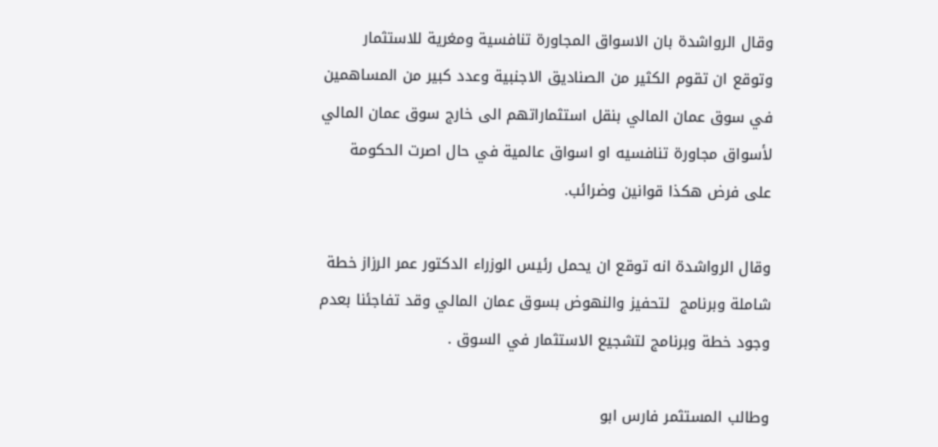وقال الرواشدة بان الاسواق المجاورة تنافسية ومغرية للاستثمار وتوقع ان تقوم الكثير من الصناديق الاجنبية وعدد كبير من المساهمين في سوق عمان المالي بنقل استثماراتهم الى خارج سوق عمان المالي لأسواق مجاورة تنافسيه او اسواق عالمية في حال اصرت الحكومة على فرض هكذا قوانين وضرائب.

وقال الرواشدة انه توقع ان يحمل رئيس الوزراء الدكتور عمر الرزاز خطة شاملة وبرنامج  لتحفيز والنهوض بسوق عمان المالي وقد تفاجئنا بعدم وجود خطة وبرنامج لتشجيع الاستثمار في السوق .

وطالب المستثمر فارس ابو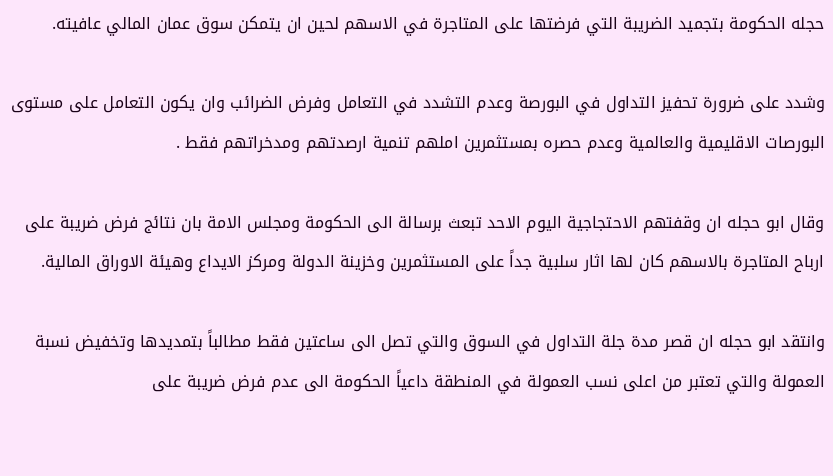حجله الحكومة بتجميد الضريبة التي فرضتها على المتاجرة في الاسهم لحين ان يتمكن سوق عمان المالي عافيته.

وشدد على ضرورة تحفيز التداول في البورصة وعدم التشدد في التعامل وفرض الضرائب وان يكون التعامل على مستوى البورصات الاقليمية والعالمية وعدم حصره بمستثمرين املهم تنمية ارصدتهم ومدخراتهم فقط .

وقال ابو حجله ان وقفتهم الاحتجاجية اليوم الاحد تبعث برسالة الى الحكومة ومجلس الامة بان نتائج فرض ضريبة على ارباح المتاجرة بالاسهم كان لها اثار سلبية جداً على المستثمرين وخزينة الدولة ومركز الايداع وهيئة الاوراق المالية.

وانتقد ابو حجله ان قصر مدة جلة التداول في السوق والتي تصل الى ساعتين فقط مطالباً بتمديدها وتخفيض نسبة العمولة والتي تعتبر من اعلى نسب العمولة في المنطقة داعياً الحكومة الى عدم فرض ضريبة على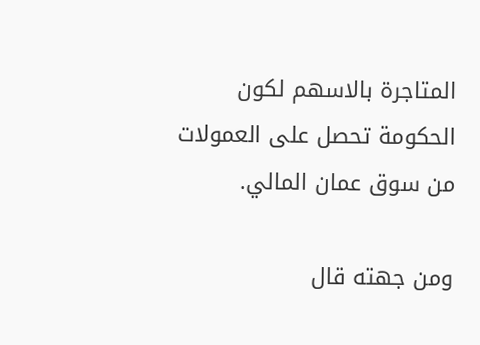المتاجرة بالاسهم لكون الحكومة تحصل على العمولات من سوق عمان المالي.

ومن جهته قال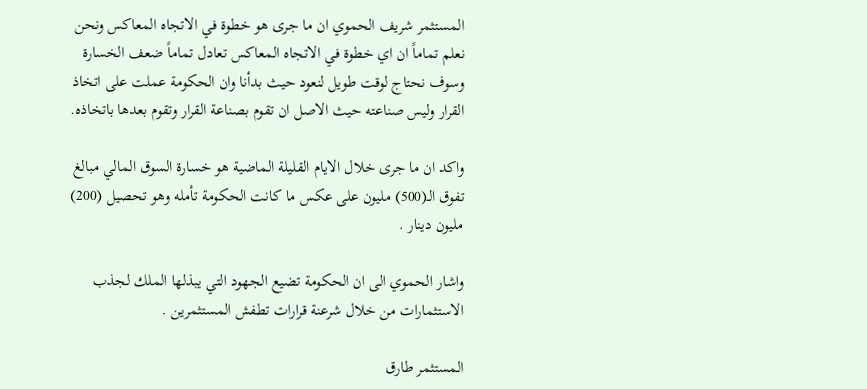المستثمر شريف الحموي ان ما جرى هو خطوة في الاتجاه المعاكس ونحن نعلم تماماً ان اي خطوة في الاتجاه المعاكس تعادل تماماً ضعف الخسارة وسوف نحتاج لوقت طويل لنعود حيث بدأنا وان الحكومة عملت على اتخاذ القرار وليس صناعته حيث الاصل ان تقوم بصناعة القرار وتقوم بعدها باتخاذه.

واكد ان ما جرى خلال الايام القليلة الماضية هو خسارة السوق المالي مبالغ تفوق الـ(500) مليون على عكس ما كانت الحكومة تأمله وهو تحصيل (200) مليون دينار .

واشار الحموي الى ان الحكومة تضيع الجهود التي يبذلها الملك لجذب الاستثمارات من خلال شرعنة قرارات تطفش المستثمرين .

المستثمر طارق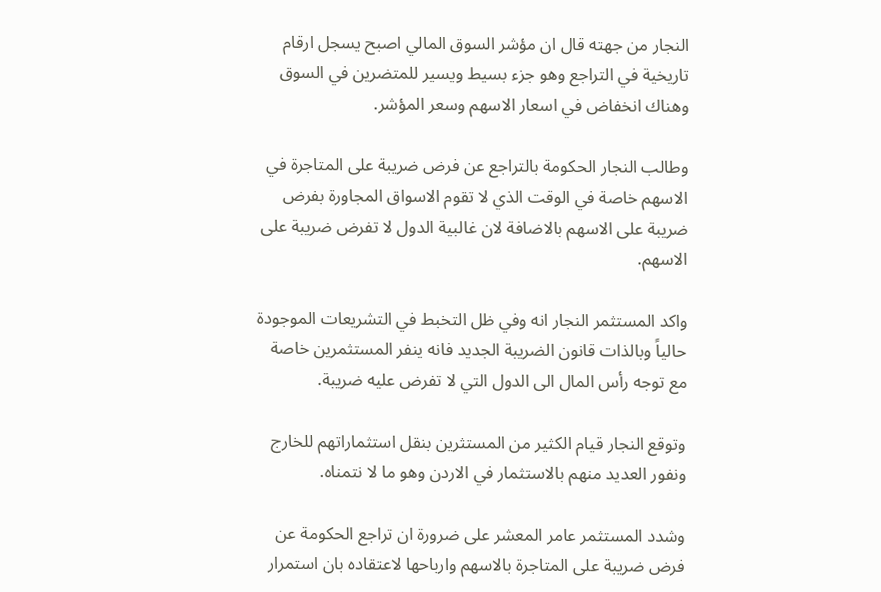النجار من جهته قال ان مؤشر السوق المالي اصبح يسجل ارقام تاريخية في التراجع وهو جزء بسيط ويسير للمتضرين في السوق وهناك انخفاض في اسعار الاسهم وسعر المؤشر.

وطالب النجار الحكومة بالتراجع عن فرض ضريبة على المتاجرة في الاسهم خاصة في الوقت الذي لا تقوم الاسواق المجاورة بفرض ضريبة على الاسهم بالاضافة لان غالبية الدول لا تفرض ضريبة على الاسهم.

واكد المستثمر النجار انه وفي ظل التخبط في التشريعات الموجودة حالياً وبالذات قانون الضريبة الجديد فانه ينفر المستثمرين خاصة مع توجه رأس المال الى الدول التي لا تفرض عليه ضريبة.

وتوقع النجار قيام الكثير من المستثرين بنقل استثماراتهم للخارج ونفور العديد منهم بالاستثمار في الاردن وهو ما لا نتمناه.

وشدد المستثمر عامر المعشر على ضرورة ان تراجع الحكومة عن فرض ضريبة على المتاجرة بالاسهم وارباحها لاعتقاده بان استمرار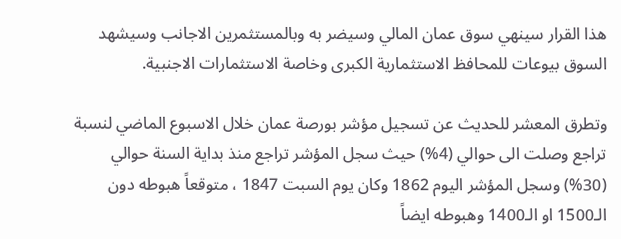هذا القرار سينهي سوق عمان المالي وسيضر به وبالمستثمرين الاجانب وسيشهد السوق بيوعات للمحافظ الاستثمارية الكبرى وخاصة الاستثمارات الاجنبية.

وتطرق المعشر للحديث عن تسجيل مؤشر بورصة عمان خلال الاسبوع الماضي لنسبة تراجع وصلت الى حوالي (4%) حيث سجل المؤشر تراجع منذ بداية السنة حوالي (30%) وسجل المؤشر اليوم 1862 وكان يوم السبت 1847 ، متوقعاً هبوطه دون الـ1500 او الـ1400 وهبوطه ايضاً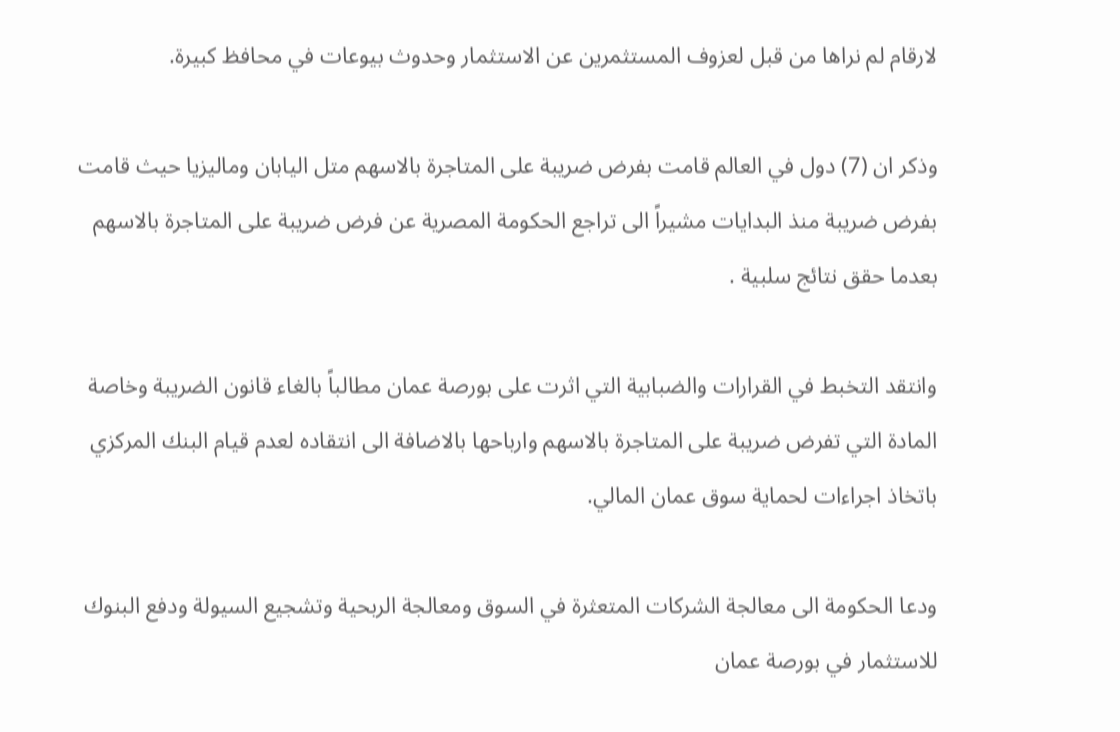لارقام لم نراها من قبل لعزوف المستثمرين عن الاستثمار وحدوث بيوعات في محافظ كبيرة.

وذكر ان (7) دول في العالم قامت بفرض ضريبة على المتاجرة بالاسهم متل اليابان وماليزيا حيث قامت بفرض ضريبة منذ البدايات مشيراً الى تراجع الحكومة المصرية عن فرض ضريبة على المتاجرة بالاسهم بعدما حقق نتائج سلبية .

وانتقد التخبط في القرارات والضبابية التي اثرت على بورصة عمان مطالباً بالغاء قانون الضريبة وخاصة المادة التي تفرض ضريبة على المتاجرة بالاسهم وارباحها بالاضافة الى انتقاده لعدم قيام البنك المركزي باتخاذ اجراءات لحماية سوق عمان المالي.

ودعا الحكومة الى معالجة الشركات المتعثرة في السوق ومعالجة الربحية وتشجيع السيولة ودفع البنوك للاستثمار في بورصة عمان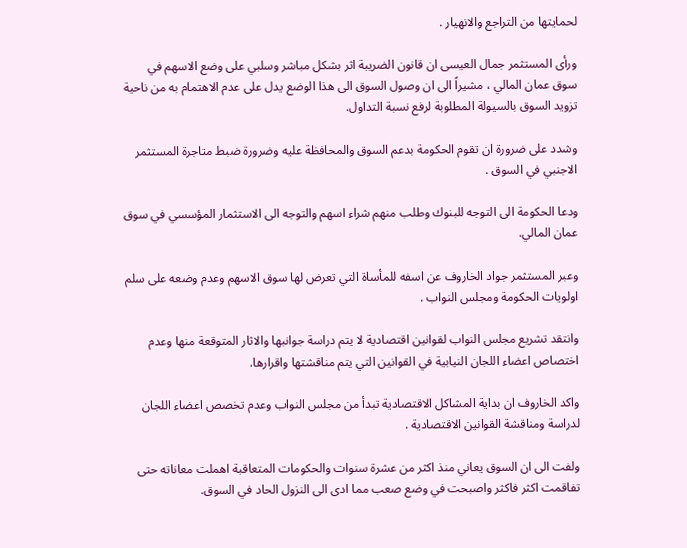لحمايتها من التراجع والانهيار .

ورأى المستثمر جمال العيسى ان قانون الضريبة اثر بشكل مباشر وسلبي على وضع الاسهم في سوق عمان المالي ، مشيراً الى ان وصول السوق الى هذا الوضع يدل على عدم الاهتمام به من ناحية تزويد السوق بالسيولة المطلوبة لرفع نسبة التداول.

وشدد على ضرورة ان تقوم الحكومة بدعم السوق والمحافظة عليه وضرورة ضبط متاجرة المستثمر الاجنبي في السوق .

ودعا الحكومة الى التوجه للبنوك وطلب منهم شراء اسهم والتوجه الى الاستثمار المؤسسي في سوق عمان المالي.

وعبر المستثمر جواد الخاروف عن اسفه للمأساة التي تعرض لها سوق الاسهم وعدم وضعه على سلم اولويات الحكومة ومجلس النواب .

وانتقد تشريع مجلس النواب لقوانين اقتصادية لا يتم دراسة جوانبها والاثار المتوقعة منها وعدم اختصاص اعضاء اللجان النيابية في القوانين التي يتم مناقشتها واقرارها.

واكد الخاروف ان بداية المشاكل الاقتصادية تبدأ من مجلس النواب وعدم تخصص اعضاء اللجان لدراسة ومناقشة القوانين الاقتصادية .

ولفت الى ان السوق يعاني منذ اكثر من عشرة سنوات والحكومات المتعاقبة اهملت معاناته حتى تفاقمت اكثر فاكثر واصبحت في وضع صعب مما ادى الى النزول الحاد في السوق.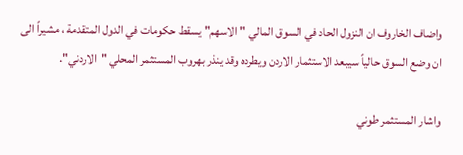واضاف الخاروف ان النزول الحاد في السوق المالي "الاسهم" يسقط حكومات في الدول المتقدمة ، مشيراً الى ان وضع السوق حالياً سيبعد الاستثمار الاردن ويطرده وقد ينذر بهروب المستثمر المحلي "الاردني".

واشار المستثمر طوني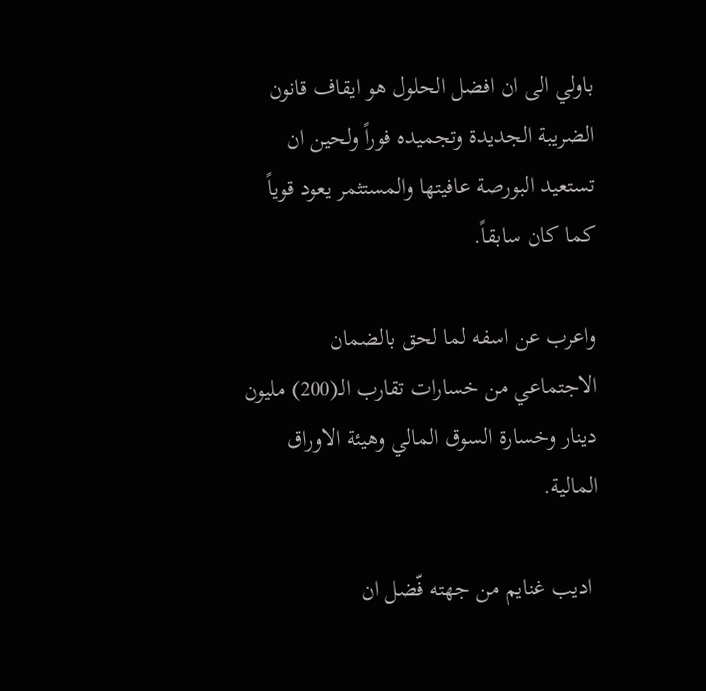باولي الى ان افضل الحلول هو ايقاف قانون الضريبة الجديدة وتجميده فوراً ولحين ان تستعيد البورصة عافيتها والمستثمر يعود قوياً كما كان سابقاً.

واعرب عن اسفه لما لحق بالضمان الاجتماعي من خسارات تقارب الـ(200) مليون دينار وخسارة السوق المالي وهيئة الاوراق المالية.

 اديب غنايم من جهته فّضل ان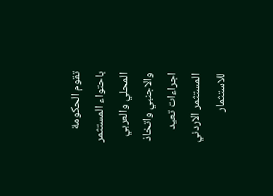تقوم الحكومة باحتواء المستثمر المحلي والعربي والاجنبي واتخاذ اجراءات تعيد المستثمر الاردني للاستثمار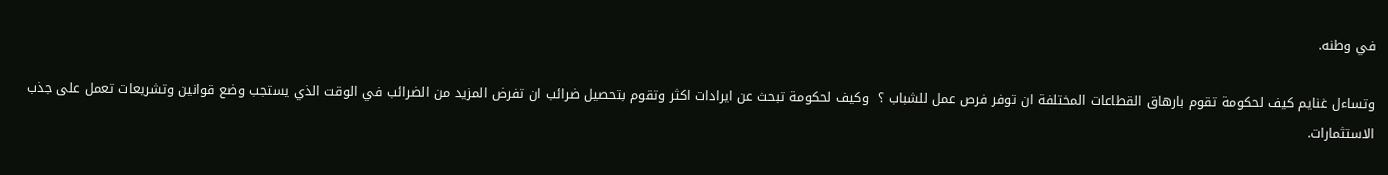في وطنه.

وتساءل غنايم كيف لحكومة تقوم بارهاق القطاعات المختلفة ان توفر فرص عمل للشباب ؟  وكيف لحكومة تبحث عن ايرادات اكثر وتقوم بتحصيل ضرائب ان تفرض المزيد من الضرائب في الوقت الذي يستجب وضع قوانين وتشريعات تعمل على جذب الاستثمارات.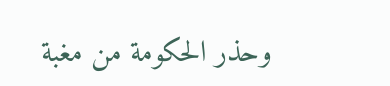وحذر الحكومة من مغبة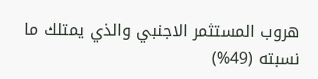هروب المستثمر الاجنبي والذي يمتلك ما نسبته (49%)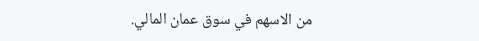من الاسهم في سوق عمان المالي.